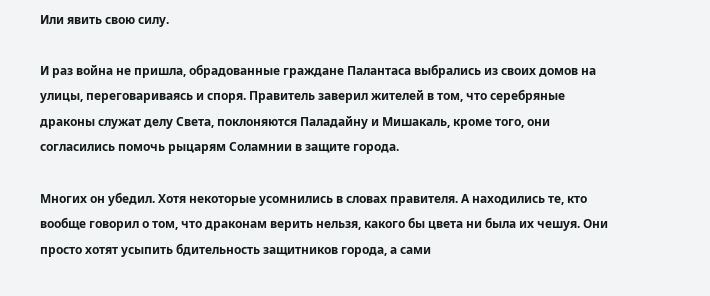Или явить свою силу.

И раз война не пришла, обрадованные граждане Палантаса выбрались из своих домов на улицы, переговариваясь и споря. Правитель заверил жителей в том, что серебряные драконы служат делу Света, поклоняются Паладайну и Мишакаль, кроме того, они согласились помочь рыцарям Соламнии в защите города.

Многих он убедил. Хотя некоторые усомнились в словах правителя. А находились те, кто вообще говорил о том, что драконам верить нельзя, какого бы цвета ни была их чешуя. Они просто хотят усыпить бдительность защитников города, а сами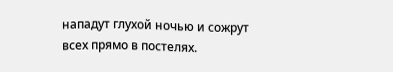нападут глухой ночью и сожрут всех прямо в постелях.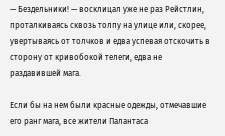— Бездельники! — восклицал уже не раз Рейстлин, проталкиваясь сквозь толпу на улице или, скорее, увертываясь от толчков и едва успевая отскочить в сторону от кривобокой телеги, едва не раздавившей мага.

Если бы на нем были красные одежды, отмечавшие его ранг мага, все жители Палантаса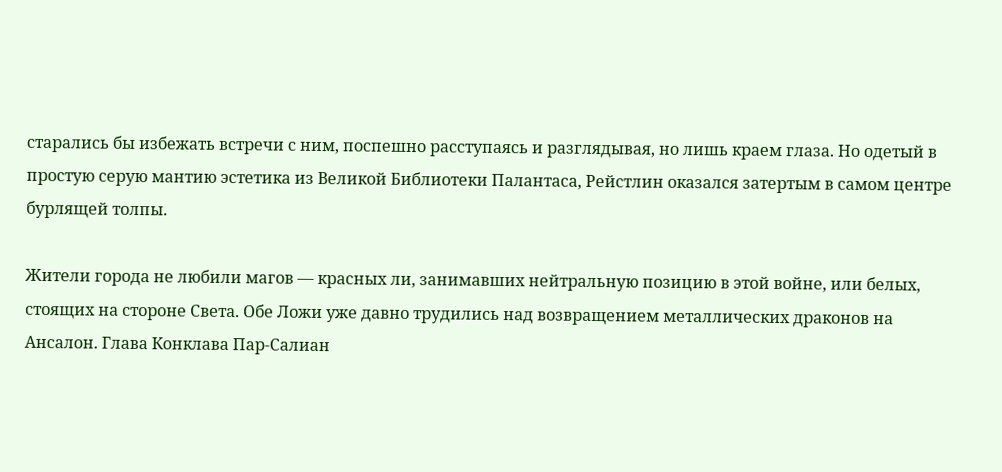старались бы избежать встречи с ним, поспешно расступаясь и разглядывая, но лишь краем глаза. Но одетый в простую серую мантию эстетика из Великой Библиотеки Палантаса, Рейстлин оказался затертым в самом центре бурлящей толпы.

Жители города не любили магов — красных ли, занимавших нейтральную позицию в этой войне, или белых, стоящих на стороне Света. Обе Ложи уже давно трудились над возвращением металлических драконов на Ансалон. Глава Конклава Пар-Салиан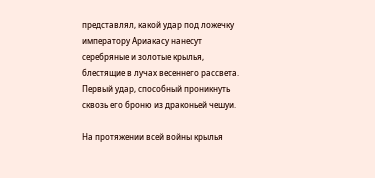представлял, какой удар под ложечку императору Ариакасу нанесут серебряные и золотые крылья, блестящие в лучах весеннего рассвета. Первый удар, способный проникнуть сквозь его броню из драконьей чешуи.

На протяжении всей войны крылья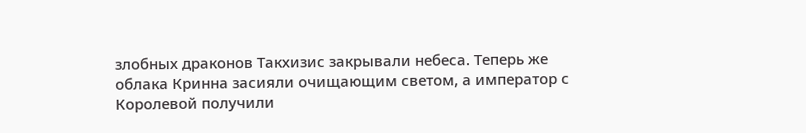злобных драконов Такхизис закрывали небеса. Теперь же облака Кринна засияли очищающим светом, а император с Королевой получили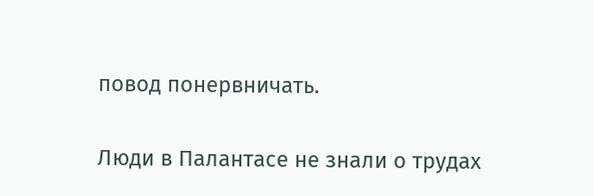повод понервничать.

Люди в Палантасе не знали о трудах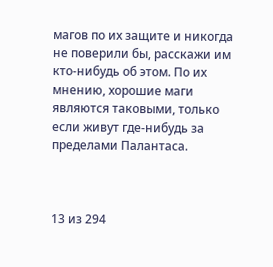магов по их защите и никогда не поверили бы, расскажи им кто-нибудь об этом. По их мнению, хорошие маги являются таковыми, только если живут где-нибудь за пределами Палантаса.



13 из 294